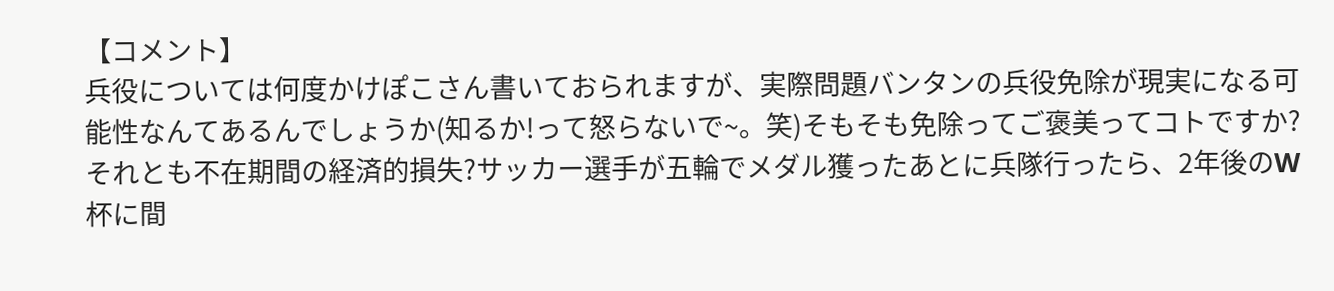【コメント】
兵役については何度かけぽこさん書いておられますが、実際問題バンタンの兵役免除が現実になる可能性なんてあるんでしょうか(知るか!って怒らないで~。笑)そもそも免除ってご褒美ってコトですか?それとも不在期間の経済的損失?サッカー選手が五輪でメダル獲ったあとに兵隊行ったら、2年後のW杯に間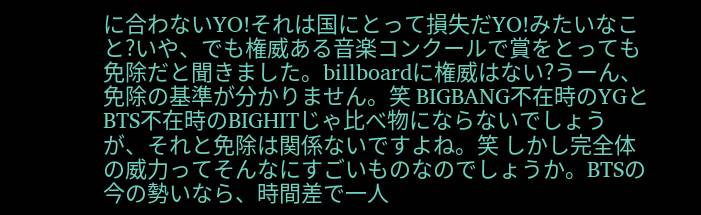に合わないYO!それは国にとって損失だYO!みたいなこと?いや、でも権威ある音楽コンクールで賞をとっても免除だと聞きました。billboardに権威はない?うーん、免除の基準が分かりません。笑 BIGBANG不在時のYGとBTS不在時のBIGHITじゃ比べ物にならないでしょうが、それと免除は関係ないですよね。笑 しかし完全体の威力ってそんなにすごいものなのでしょうか。BTSの今の勢いなら、時間差で一人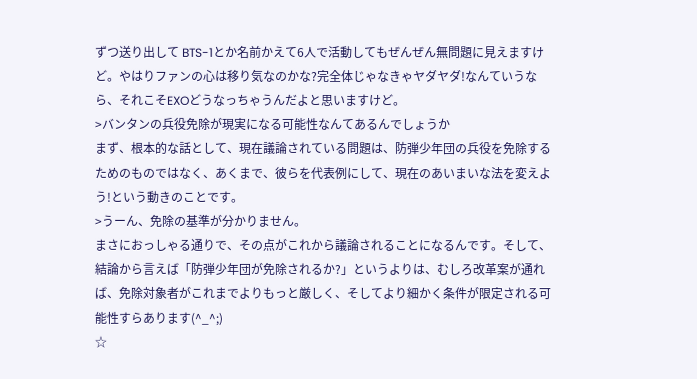ずつ送り出して BTS-1とか名前かえて6人で活動してもぜんぜん無問題に見えますけど。やはりファンの心は移り気なのかな?完全体じゃなきゃヤダヤダ!なんていうなら、それこそEXOどうなっちゃうんだよと思いますけど。
>バンタンの兵役免除が現実になる可能性なんてあるんでしょうか
まず、根本的な話として、現在議論されている問題は、防弾少年団の兵役を免除するためのものではなく、あくまで、彼らを代表例にして、現在のあいまいな法を変えよう!という動きのことです。
>うーん、免除の基準が分かりません。
まさにおっしゃる通りで、その点がこれから議論されることになるんです。そして、結論から言えば「防弾少年団が免除されるか?」というよりは、むしろ改革案が通れば、免除対象者がこれまでよりもっと厳しく、そしてより細かく条件が限定される可能性すらあります(^_^;)
☆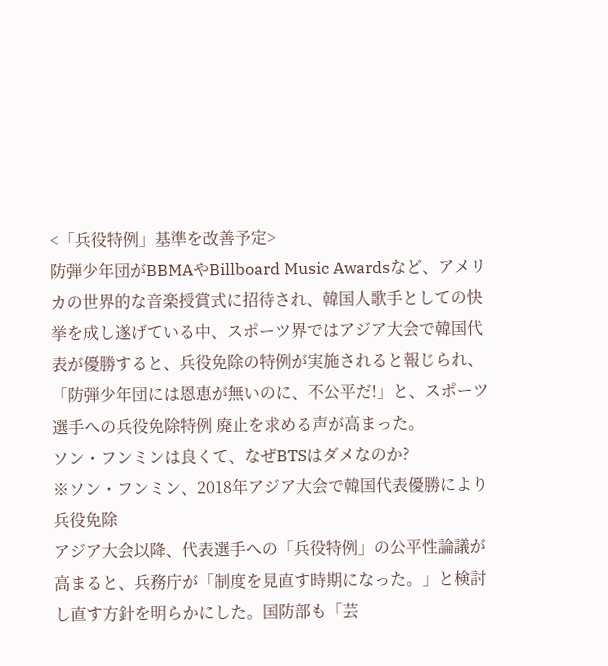<「兵役特例」基準を改善予定>
防弾少年団がBBMAやBillboard Music Awardsなど、アメリカの世界的な音楽授賞式に招待され、韓国人歌手としての快挙を成し遂げている中、スポーツ界ではアジア大会で韓国代表が優勝すると、兵役免除の特例が実施されると報じられ、「防弾少年団には恩恵が無いのに、不公平だ!」と、スポーツ選手への兵役免除特例 廃止を求める声が高まった。
ソン・フンミンは良くて、なぜBTSはダメなのか?
※ソン・フンミン、2018年アジア大会で韓国代表優勝により兵役免除
アジア大会以降、代表選手への「兵役特例」の公平性論議が高まると、兵務庁が「制度を見直す時期になった。」と検討し直す方針を明らかにした。国防部も「芸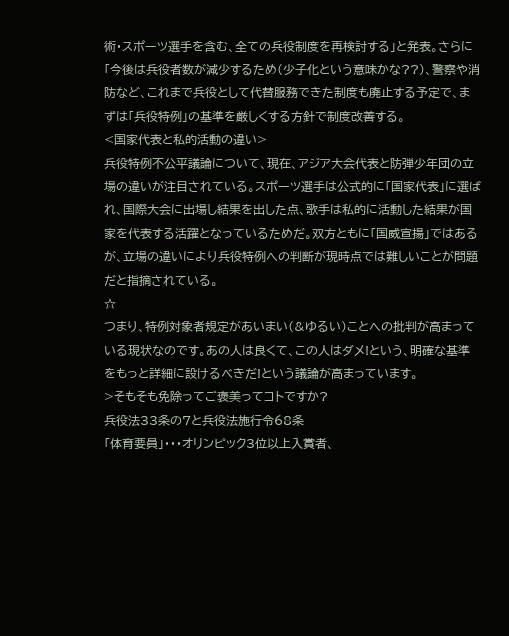術・スポーツ選手を含む、全ての兵役制度を再検討する」と発表。さらに「今後は兵役者数が減少するため(少子化という意味かな??)、警察や消防など、これまで兵役として代替服務できた制度も廃止する予定で、まずは「兵役特例」の基準を厳しくする方針で制度改善する。
<国家代表と私的活動の違い>
兵役特例不公平議論について、現在、アジア大会代表と防弾少年団の立場の違いが注目されている。スポーツ選手は公式的に「国家代表」に選ばれ、国際大会に出場し結果を出した点、歌手は私的に活動した結果が国家を代表する活躍となっているためだ。双方ともに「国威宣揚」ではあるが、立場の違いにより兵役特例への判断が現時点では難しいことが問題だと指摘されている。
☆
つまり、特例対象者規定があいまい(&ゆるい)ことへの批判が高まっている現状なのです。あの人は良くて、この人はダメ!という、明確な基準をもっと詳細に設けるべきだ!という議論が高まっています。
>そもそも免除ってご褒美ってコトですか?
兵役法33条の7と兵役法施行令68条
「体育要員」・・・オリンピック3位以上入賞者、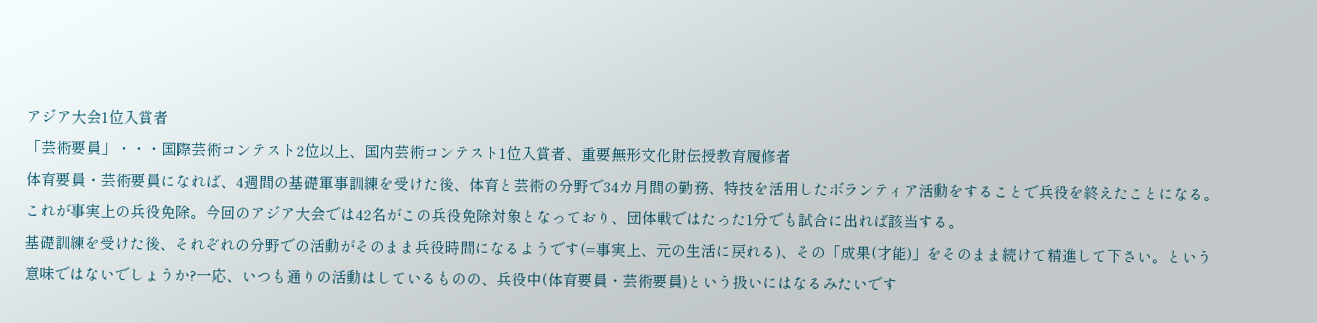アジア大会1位入賞者
「芸術要員」・・・国際芸術コンテスト2位以上、国内芸術コンテスト1位入賞者、重要無形文化財伝授教育履修者
体育要員・芸術要員になれば、4週間の基礎軍事訓練を受けた後、体育と芸術の分野で34カ月間の勤務、特技を活用したボランティア活動をすることで兵役を終えたことになる。これが事実上の兵役免除。今回のアジア大会では42名がこの兵役免除対象となっており、団体戦ではたった1分でも試合に出れば該当する。
基礎訓練を受けた後、それぞれの分野での活動がそのまま兵役時間になるようです(=事実上、元の生活に戻れる)、その「成果(才能)」をそのまま続けて精進して下さい。という意味ではないでしょうか?一応、いつも通りの活動はしているものの、兵役中(体育要員・芸術要員)という扱いにはなるみたいです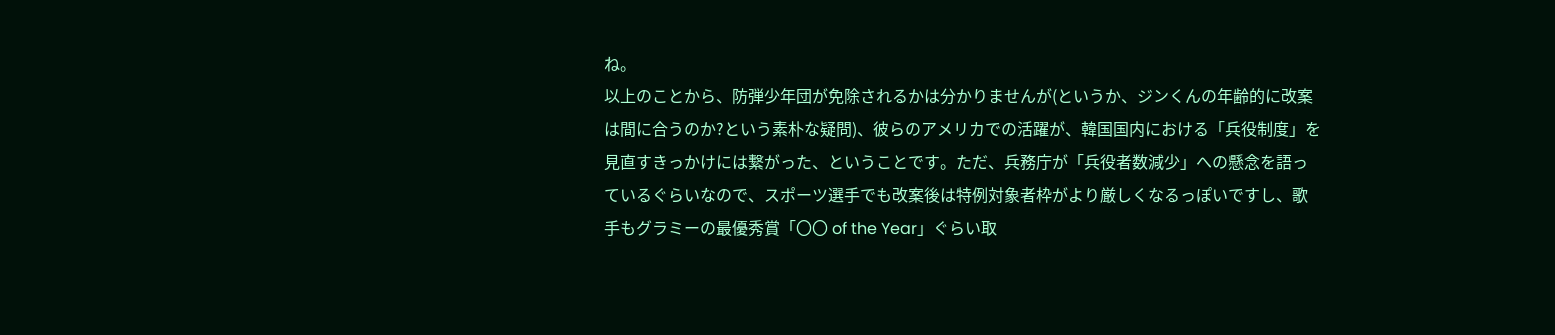ね。
以上のことから、防弾少年団が免除されるかは分かりませんが(というか、ジンくんの年齢的に改案は間に合うのか?という素朴な疑問)、彼らのアメリカでの活躍が、韓国国内における「兵役制度」を見直すきっかけには繋がった、ということです。ただ、兵務庁が「兵役者数減少」への懸念を語っているぐらいなので、スポーツ選手でも改案後は特例対象者枠がより厳しくなるっぽいですし、歌手もグラミーの最優秀賞「〇〇 of the Year」ぐらい取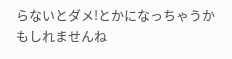らないとダメ!とかになっちゃうかもしれませんね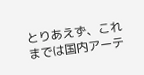とりあえず、これまでは国内アーテ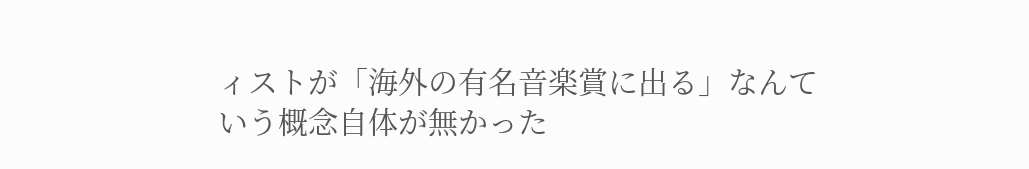ィストが「海外の有名音楽賞に出る」なんていう概念自体が無かった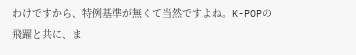わけですから、特例基準が無くて当然ですよね。K-POPの飛躍と共に、ま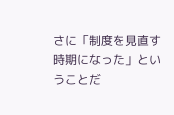さに「制度を見直す時期になった」ということだ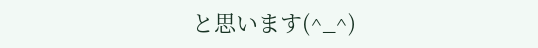と思います(^_^)